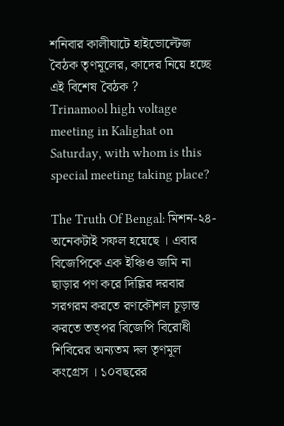শনিবার কালীঘাটে হাইভোল্টেজ বৈঠক তৃণমূলের, কাদের নিয়ে হচ্ছে এই বিশেষ বৈঠক ?
Trinamool high voltage meeting in Kalighat on Saturday, with whom is this special meeting taking place?

The Truth Of Bengal: মিশন-২৪- অনেকটাই সফল হয়েছে । এবার বিজেপিকে এক ইঞ্চিও জমি না ছাড়ার পণ করে দিল্লির দরবার সরগরম করতে রণকৌশল চূড়ান্ত করতে তত্পর বিজেপি বিরোধী শিবিরের অন্যতম দল তৃণমূল কংগ্রেস । ১০বছরের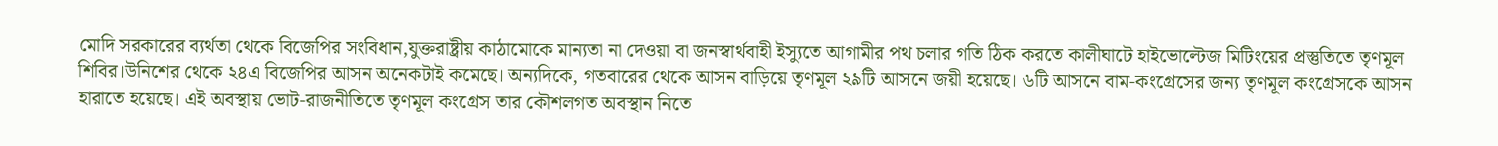মোদি সরকারের ব্যর্থতা থেকে বিজেপির সংবিধান,যুক্তরাষ্ট্রীয় কাঠামোকে মান্যতা না দেওয়া বা জনস্বার্থবাহী ইস্যুতে আগামীর পথ চলার গতি ঠিক করতে কালীঘাটে হাইভোল্টেজ মিটিংয়ের প্রস্তুতিতে তৃণমূল শিবির।উনিশের থেকে ২৪এ বিজেপির আসন অনেকটাই কমেছে। অন্যদিকে, গতবারের থেকে আসন বাড়িয়ে তৃণমূল ২৯টি আসনে জয়ী হয়েছে। ৬টি আসনে বাম-কংগ্রেসের জন্য তৃণমূল কংগ্রেসকে আসন হারাতে হয়েছে। এই অবস্থায় ভোট-রাজনীতিতে তৃণমূল কংগ্রেস তার কৌশলগত অবস্থান নিতে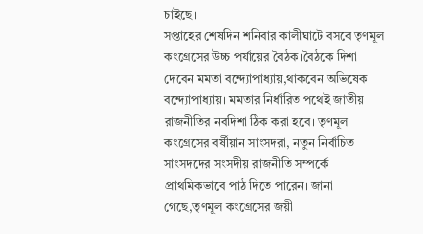চাইছে।
সপ্তাহের শেষদিন শনিবার কালীঘাটে বসবে তৃণমূল কংগ্রেসের উচ্চ পর্যায়ের বৈঠক।বৈঠকে দিশা দেবেন মমতা বন্দ্যোপাধ্যায়,থাকবেন অভিষেক বন্দ্যোপাধ্যায়। মমতার নির্ধারিত পথেই জাতীয় রাজনীতির নবদিশা ঠিক করা হবে। তৃণমূল কংগ্রেসের বর্ষীয়ান সাংসদরা, নতুন নির্বাচিত সাংসদদের সংসদীয় রাজনীতি সম্পর্কে প্রাথমিকভাবে পাঠ দিতে পারেন। জানা গেছে,তৃণমূল কংগ্রেসের জয়ী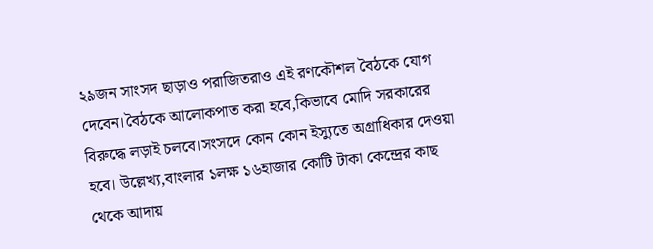২৯জন সাংসদ ছাড়াও পরাজিতরাও এই রণকৌশল বৈঠকে যোগ দেবেন।বৈঠকে আলোকপাত করা হবে,কিভাবে মোদি সরকারের বিরুদ্ধে লড়াই চলবে।সংসদে কোন কোন ইস্যুতে অগ্রাধিকার দেওয়া হবে। উল্লেখ্য,বাংলার ১লক্ষ ১৬হাজার কোটি টাকা কেন্দ্রের কাছ থেকে আদায়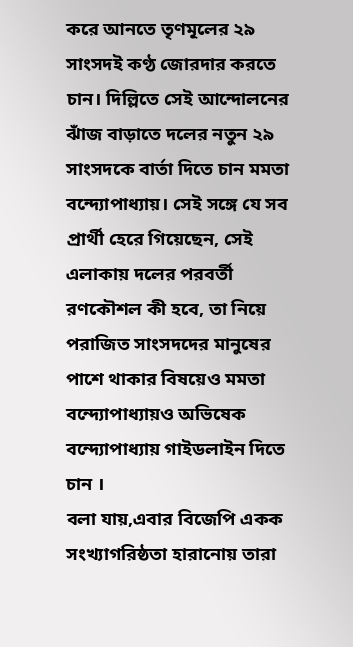করে আনতে তৃণমূলের ২৯ সাংসদই কণ্ঠ জোরদার করতে চান। দিল্লিতে সেই আন্দোলনের ঝাঁজ বাড়াতে দলের নতুন ২৯ সাংসদকে বার্তা দিতে চান মমতা বন্দ্যোপাধ্যায়। সেই সঙ্গে যে সব প্রার্থী হেরে গিয়েছেন, সেই এলাকায় দলের পরবর্তী রণকৌশল কী হবে, তা নিয়ে পরাজিত সাংসদদের মানুষের পাশে থাকার বিষয়েও মমতা বন্দ্যোপাধ্যায়ও অভিষেক বন্দ্যোপাধ্যায় গাইডলাইন দিতে চান ।
বলা যায়,এবার বিজেপি একক সংখ্যাগরিষ্ঠতা হারানোয় তারা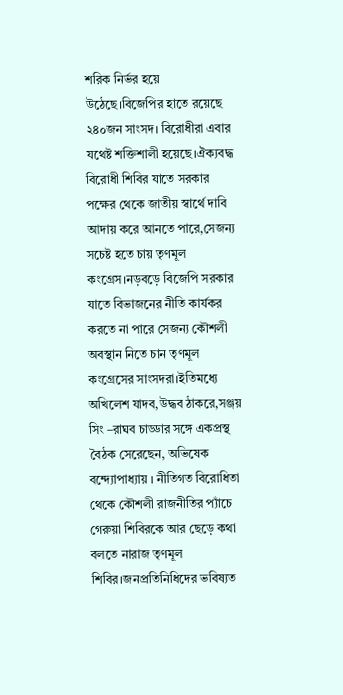শরিক নির্ভর হয়ে উঠেছে।বিজেপির হাতে রয়েছে ২৪০জন সাংসদ। বিরোধীরা এবার যথেষ্ট শক্তিশালী হয়েছে।ঐক্যবদ্ধ বিরোধী শিবির যাতে সরকার পক্ষের থেকে জাতীয় স্বার্থে দাবি আদায় করে আনতে পারে,সেজন্য সচেষ্ট হতে চায় তৃণমূল কংগ্রেস।নড়বড়ে বিজেপি সরকার যাতে বিভাজনের নীতি কার্যকর করতে না পারে সেজন্য কৌশলী অবস্থান নিতে চান তৃণমূল কংগ্রেসের সাংসদরা।ইতিমধ্যে অখিলেশ যাদব,উদ্ধব ঠাকরে,সঞ্জয় সিং –রাঘব চাড্ডার সঙ্গে একপ্রস্থ বৈঠক সেরেছেন, অভিষেক বন্দ্যোপাধ্যায় । নীতিগত বিরোধিতা থেকে কৌশলী রাজনীতির প্যাঁচে গেরুয়া শিবিরকে আর ছেড়ে কথা বলতে নারাজ তৃণমূল শিবির।জনপ্রতিনিধিদের ভবিষ্যত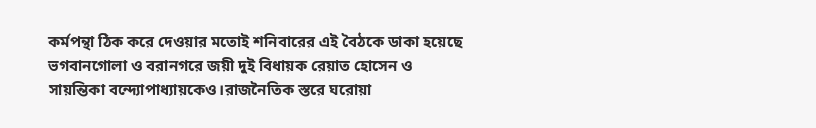কর্মপন্থা ঠিক করে দেওয়ার মতোই শনিবারের এই বৈঠকে ডাকা হয়েছে ভগবানগোলা ও বরানগরে জয়ী দুই বিধায়ক রেয়াত হোসেন ও সায়ন্তিকা বন্দ্যোপাধ্যায়কেও।রাজনৈতিক স্তরে ঘরোয়া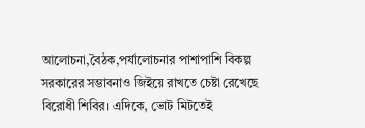আলোচনা,বৈঠক,পর্যালোচনার পাশাপাশি বিকল্প সরকারের সম্ভাবনাও জিইয়ে রাখতে চেষ্টা রেখেছে বিরোধী শিবির। এদিকে, ভোট মিটতেই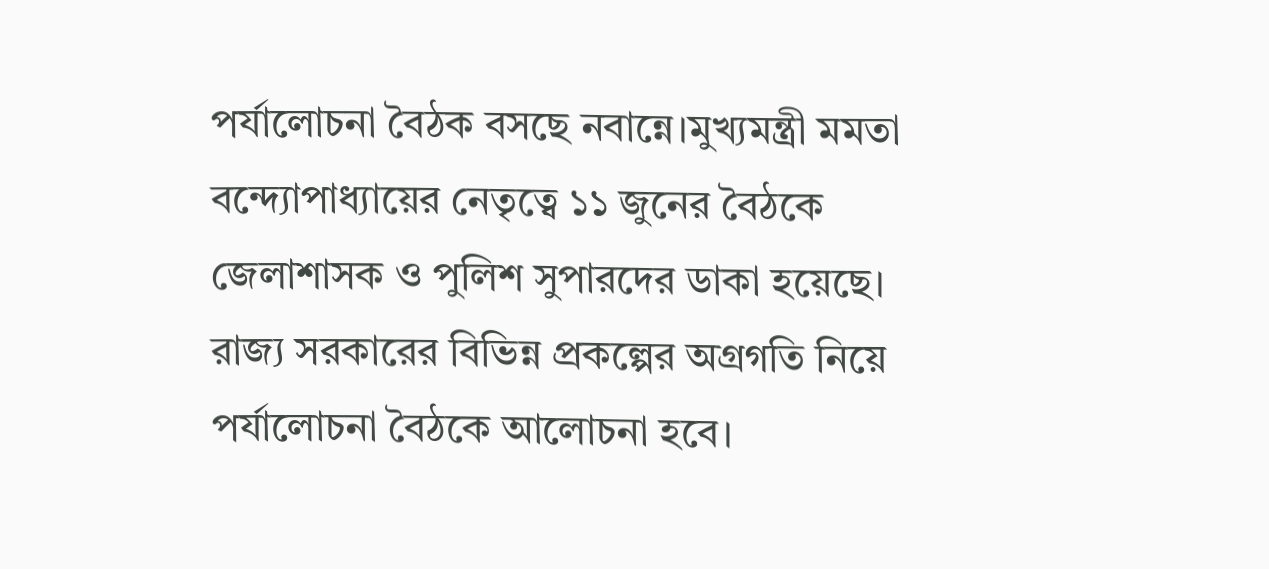পর্যালোচনা বৈঠক বসছে নবান্নে।মুখ্যমন্ত্রী মমতা বন্দ্যোপাধ্যায়ের নেতৃত্বে ১১ জুনের বৈঠকে জেলাশাসক ও পুলিশ সুপারদের ডাকা হয়েছে। রাজ্য সরকারের বিভিন্ন প্রকল্পের অগ্রগতি নিয়ে পর্যালোচনা বৈঠকে আলোচনা হবে।